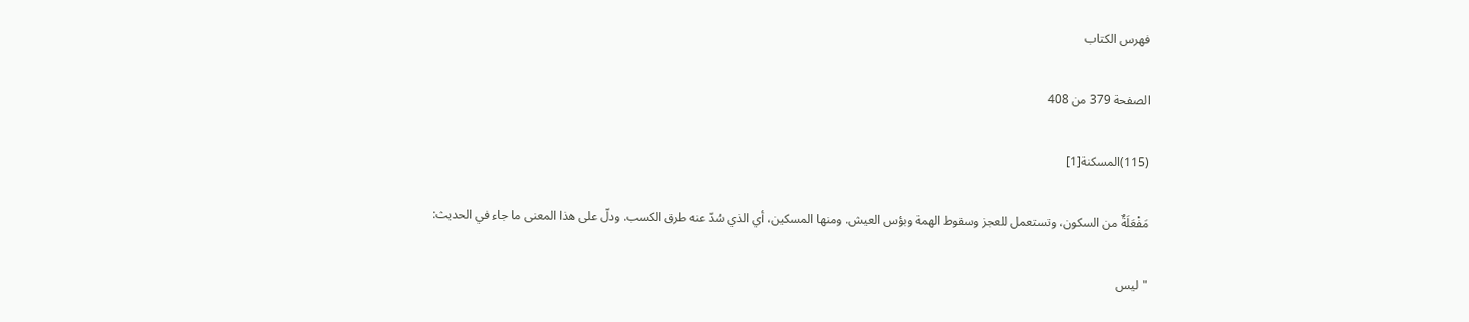فهرس الكتاب

الصفحة 379 من 408

(115)المسكنة[1]

مَفْعَلَةٌ من السكون، وتستعمل للعجز وسقوط الهمة وبؤس العيش. ومنها المسكين، أي الذي سُدّ عنه طرق الكسب. ودلّ على هذا المعنى ما جاء في الحديث:

"ليس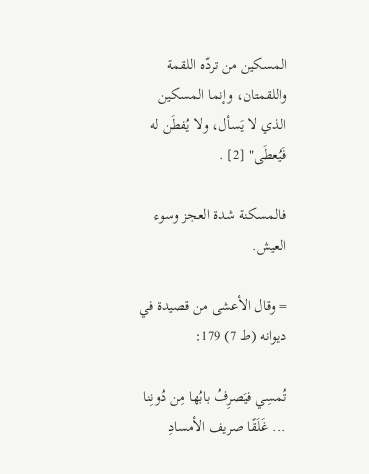المسكين من تردّه اللقمة واللقمتان، وإنما المسكين الذي لا يَسأل، ولا يُفطَن له فَيُعطَى" [2] .

فالمسكنة شدة العجز وسوء العيش.

= وقال الأعشى من قصيدة في ديوانه (ط 7) 179:

تُمسِي فيَصرِفُ بابُها مِن دُونِنا ... غَلَقًا صريف الأمسادِ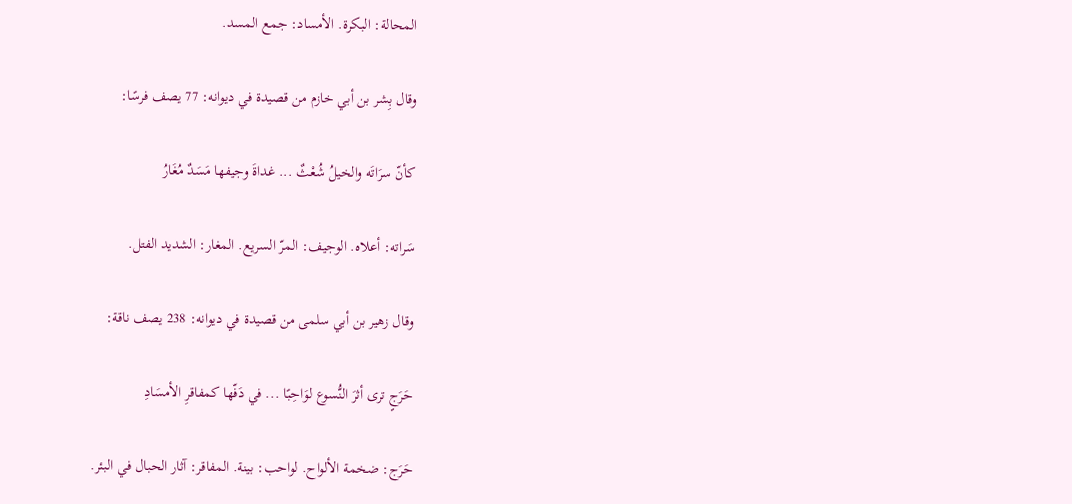المحالة: البكرة. الأمساد: جمع المسد.

وقال بِشر بن أبي خازم من قصيدة في ديوانه: 77 يصف فرسًا:

كأنّ سرَاتَه والخيلُ شُعْثٌ ... غداةَ وجيفها مَسَدٌ مُغَارُ

سَراته: أعلاه. الوجيف: المرّ السريع. المغار: الشديد الفتل.

وقال زهير بن أبي سلمى من قصيدة في ديوانه: 238 يصف ناقة:

حَرَجٍ ترى أثرَ النُّسوع لوَاحِبًا ... في دَفّها كمفاقرِ الأمسَادِ

حَرَج: ضخمة الألواح. لواحب: بينة. المفاقر: آثار الحبال في البئر.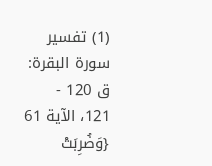(1) تفسير سورة البقرة: ق 120 - 121، الآية 61 {وَضُرِبَتْ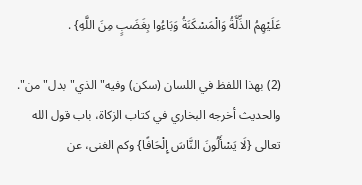عَلَيْهِمُ الذِّلَّةُ وَالْمَسْكَنَةُ وَبَاءُوا بِغَضَبٍ مِنَ اللَّهِ} .

(2) بهذا اللفظ في اللسان (سكن) وفيه"الذي"بدل"من". والحديث أخرجه البخاري في كتاب الزكاة، باب قول الله تعالى {لَا يَسْأَلُونَ النَّاسَ إِلْحَافًا} وكم الغنى، عن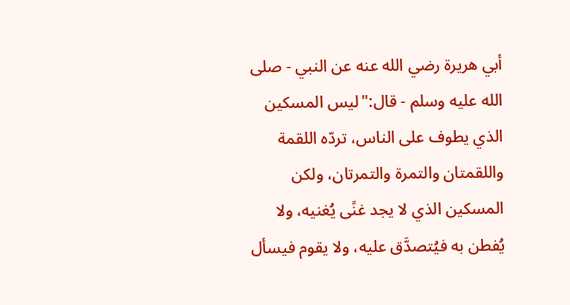أبي هريرة رضي الله عنه عن النبي - صلى الله عليه وسلم - قال:"ليس المسكين الذي يطوف على الناس، تردّه اللقمة واللقمتان والتمرة والتمرتان، ولكن المسكين الذي لا يجد غنًى يُغنيه، ولا يُفطن به فيُتصدَّق عليه، ولا يقوم فيسأل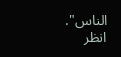الناس". انظر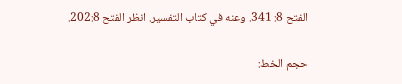الفتح 8: 341. وعنه في كتاب التفسير. انظر الفتح 202:8.

حجم الخط: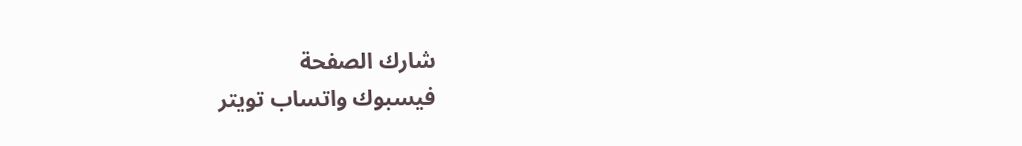شارك الصفحة
فيسبوك واتساب تويتر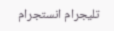تليجرام انستجرام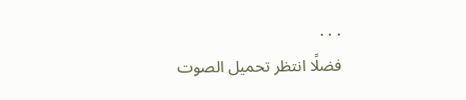. . .
فضلًا انتظر تحميل الصوت